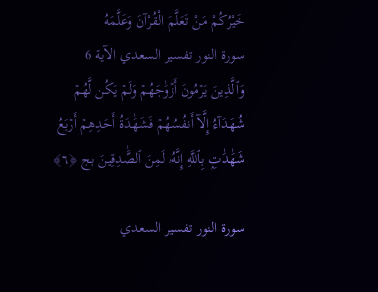خَيْرُكُمْ مَنْ تَعَلَّمَ الْقُرْآنَ وَعَلَّمَهُ
سورة النور تفسير السعدي الآية 6
وَٱلَّذِينَ يَرۡمُونَ أَزۡوَٰجَهُمۡ وَلَمۡ يَكُن لَّهُمۡ شُهَدَآءُ إِلَّآ أَنفُسُهُمۡ فَشَهَٰدَةُ أَحَدِهِمۡ أَرۡبَعُ شَهَٰدَٰتِۭ بِٱللَّهِ إِنَّهُۥ لَمِنَ ٱلصَّٰدِقِينَ بج ﴿٦﴾

سورة النور تفسير السعدي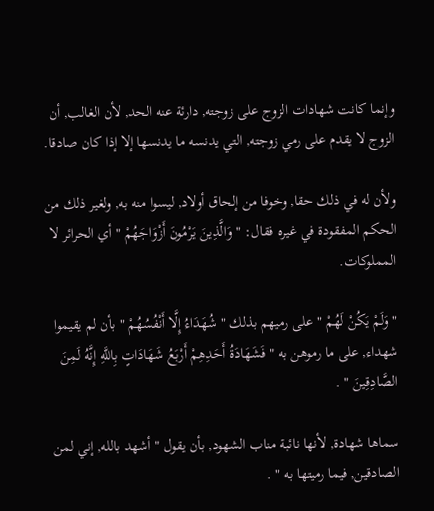وإنما كانت شهادات الزوج على زوجته, دارئة عنه الحد, لأن الغالب, أن الزوج لا يقدم على رمي زوجته, التي يدنسه ما يدنسها إلا إذا كان صادقا.

ولأن له في ذلك حقا, وخوفا من إلحاق أولاد, ليسوا منه به, ولغير ذلك من الحكم المفقودة في غيره فقال: " وَالَّذِينَ يَرْمُونَ أَزْوَاجَهُمْ " أي الحرائر لا المملوكات.

" وَلَمْ يَكُنْ لَهُمْ " على رميهم بذلك " شُهَدَاءُ إِلَّا أَنْفُسُهُمْ " بأن لم يقيموا شهداء, على ما رموهن به " فَشَهَادَةُ أَحَدِهِمْ أَرْبَعُ شَهَادَاتٍ بِاللَّهِ إِنَّهُ لَمِنَ الصَّادِقِينَ " .

سماها شهادة, لأنها نائبة مناب الشهود, بأن يقول " أشهد بالله, إني لمن الصادقين, فيما رميتها به " .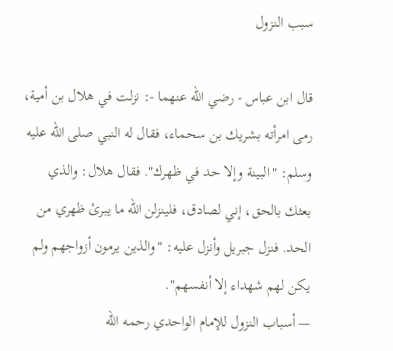سبب النزول

قال ابن عباس - رضي الله عنهما -: نزلت في هلال بن أمية، رمى امرأته بشريك بن سحماء، فقال له النبي صلى الله عليه وسلم: "البينة وإلا حد في ظهرك". فقال هلال: والذي بعثك بالحق، إني لصادق، فلينزلن الله ما يبرئ ظهري من الحد. فنزل جبريل وأنزل عليه: "والذين يرمون أزواجهم ولم يكن لهم شهداء إلا أنفسهم".
— أسباب النزول للإمام الواحدي رحمه الله